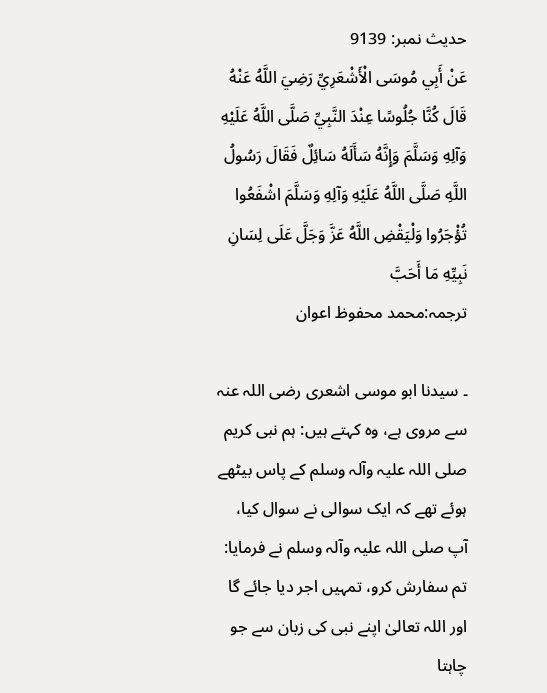حدیث نمبر: 9139
عَنْ أَبِي مُوسَى الْأَشْعَرِيِّ رَضِيَ اللَّهُ عَنْهُ قَالَ كُنَّا جُلُوسًا عِنْدَ النَّبِيِّ صَلَّى اللَّهُ عَلَيْهِ وَآلِهِ وَسَلَّمَ وَإِنَّهُ سَأَلَهُ سَائِلٌ فَقَالَ رَسُولُ اللَّهِ صَلَّى اللَّهُ عَلَيْهِ وَآلِهِ وَسَلَّمَ اشْفَعُوا تُؤْجَرُوا وَلْيَقْضِ اللَّهُ عَزَّ وَجَلَّ عَلَى لِسَانِ نَبِيِّهِ مَا أَحَبَّ
ترجمہ:محمد محفوظ اعوان

۔ سیدنا ابو موسی اشعری رضی اللہ عنہ سے مروی ہے، وہ کہتے ہیں: ہم نبی کریم صلی اللہ علیہ وآلہ وسلم کے پاس بیٹھے ہوئے تھے کہ ایک سوالی نے سوال کیا، آپ صلی اللہ علیہ وآلہ وسلم نے فرمایا: تم سفارش کرو، تمہیں اجر دیا جائے گا اور اللہ تعالیٰ اپنے نبی کی زبان سے جو چاہتا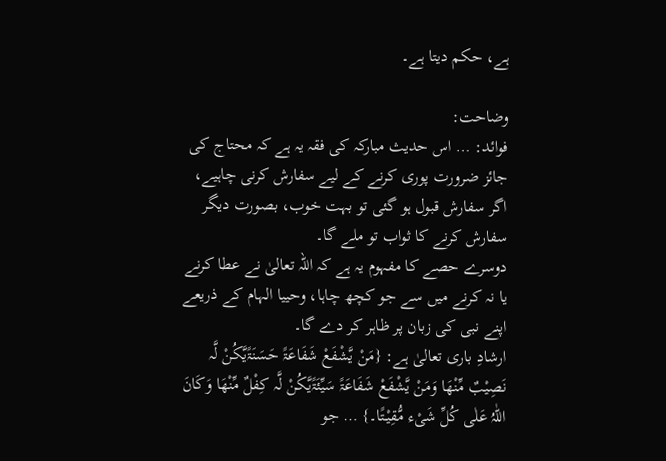ہے، حکم دیتا ہے۔

وضاحت:
فوائد: … اس حدیث مبارکہ کی فقہ یہ ہے کہ محتاج کی جائز ضرورت پوری کرنے کے لیے سفارش کرنی چاہیے، اگر سفارش قبول ہو گئی تو بہت خوب، بصورت دیگر سفارش کرنے کا ثواب تو ملے گا۔
دوسرے حصے کا مفہوم یہ ہے کہ اللہ تعالیٰ نے عطا کرنے یا نہ کرنے میں سے جو کچھ چاہا، وحییا الہام کے ذریعے اپنے نبی کی زبان پر ظاہر کر دے گا۔
ارشادِ باری تعالیٰ ہے: {مَنْ یَّشْفَعْ شَفَاعَۃً حَسَنَۃًیَّکُنْ لَّہ نَصِیْبٌ مِّنْھَا وَمَنْ یَّشْفَعْ شَفَاعَۃً سَیِّئَۃًیَّکُنْ لَّہ کِفْلٌ مِّنْھَا وَکَانَ اللّٰہُ عَلٰی کُلِّ شَیْء مُّقِیْتًا۔} … جو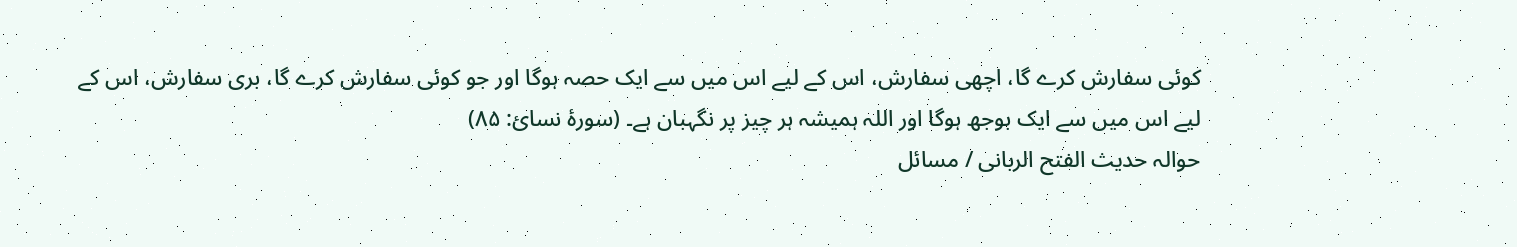کوئی سفارش کرے گا، اچھی سفارش، اس کے لیے اس میں سے ایک حصہ ہوگا اور جو کوئی سفارش کرے گا، بری سفارش، اس کے لیے اس میں سے ایک بوجھ ہوگا اور اللہ ہمیشہ ہر چیز پر نگہبان ہے۔ (سورۂ نسائ: ۸۵)
حوالہ حدیث الفتح الربانی / مسائل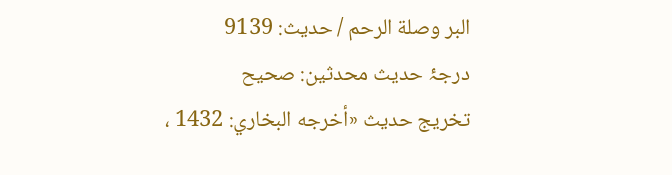البر وصلة الرحم / حدیث: 9139
درجۂ حدیث محدثین: صحیح
تخریج حدیث «أخرجه البخاري: 1432 ،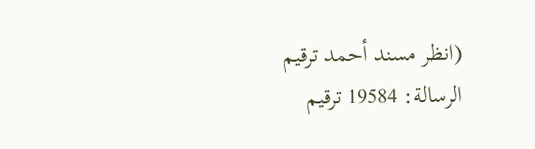(انظر مسند أحمد ترقيم الرسالة: 19584 ترقیم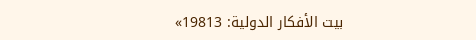بيت الأفكار الدولية: 19813»